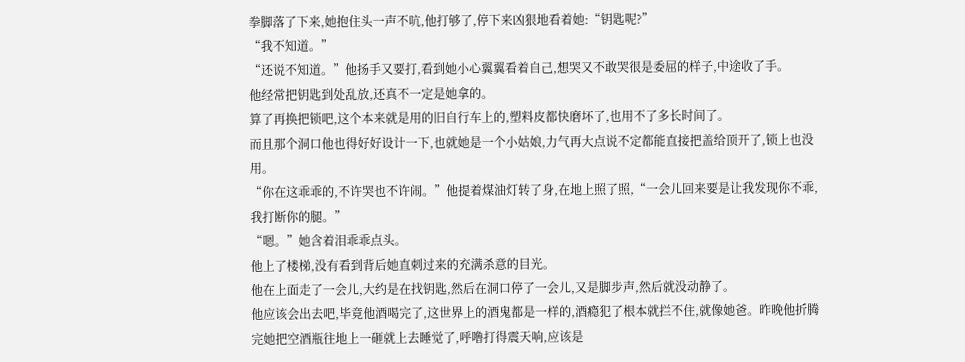拳脚落了下来,她抱住头一声不吭,他打够了,停下来凶狠地看着她:“钥匙呢?”
“我不知道。”
“还说不知道。”他扬手又要打,看到她小心翼翼看着自己,想哭又不敢哭很是委屈的样子,中途收了手。
他经常把钥匙到处乱放,还真不一定是她拿的。
算了再换把锁吧,这个本来就是用的旧自行车上的,塑料皮都快磨坏了,也用不了多长时间了。
而且那个洞口他也得好好设计一下,也就她是一个小姑娘,力气再大点说不定都能直接把盖给顶开了,锁上也没用。
“你在这乖乖的,不许哭也不许闹。”他提着煤油灯转了身,在地上照了照,“一会儿回来要是让我发现你不乖,我打断你的腿。”
“嗯。”她含着泪乖乖点头。
他上了楼梯,没有看到背后她直刺过来的充满杀意的目光。
他在上面走了一会儿,大约是在找钥匙,然后在洞口停了一会儿,又是脚步声,然后就没动静了。
他应该会出去吧,毕竟他酒喝完了,这世界上的酒鬼都是一样的,酒瘾犯了根本就拦不住,就像她爸。昨晚他折腾完她把空酒瓶往地上一砸就上去睡觉了,呼噜打得震天响,应该是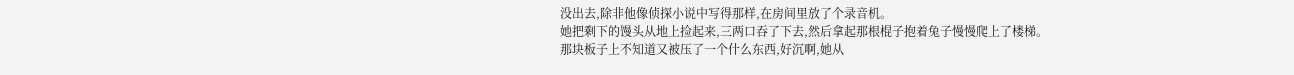没出去,除非他像侦探小说中写得那样,在房间里放了个录音机。
她把剩下的馒头从地上捡起来,三两口吞了下去,然后拿起那根棍子抱着兔子慢慢爬上了楼梯。
那块板子上不知道又被压了一个什么东西,好沉啊,她从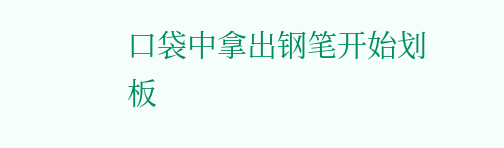口袋中拿出钢笔开始划板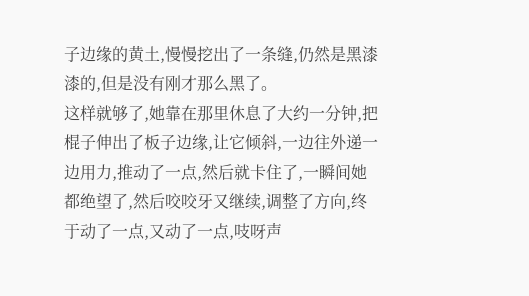子边缘的黄土,慢慢挖出了一条缝,仍然是黑漆漆的,但是没有刚才那么黑了。
这样就够了,她靠在那里休息了大约一分钟,把棍子伸出了板子边缘,让它倾斜,一边往外递一边用力,推动了一点,然后就卡住了,一瞬间她都绝望了,然后咬咬牙又继续,调整了方向,终于动了一点,又动了一点,吱呀声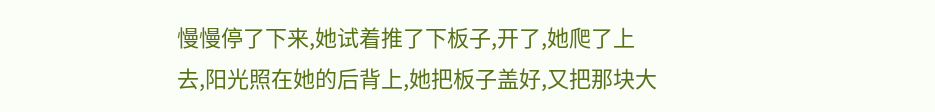慢慢停了下来,她试着推了下板子,开了,她爬了上去,阳光照在她的后背上,她把板子盖好,又把那块大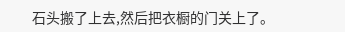石头搬了上去,然后把衣橱的门关上了。